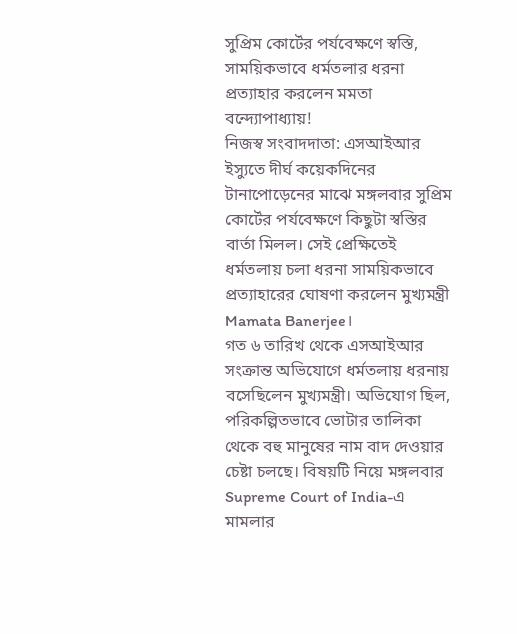সুপ্রিম কোর্টের পর্যবেক্ষণে স্বস্তি, সাময়িকভাবে ধর্মতলার ধরনা প্রত্যাহার করলেন মমতা বন্দ্যোপাধ্যায়!
নিজস্ব সংবাদদাতা: এসআইআর ইস্যুতে দীর্ঘ কয়েকদিনের টানাপোড়েনের মাঝে মঙ্গলবার সুপ্রিম কোর্টের পর্যবেক্ষণে কিছুটা স্বস্তির বার্তা মিলল। সেই প্রেক্ষিতেই ধর্মতলায় চলা ধরনা সাময়িকভাবে প্রত্যাহারের ঘোষণা করলেন মুখ্যমন্ত্রী Mamata Banerjee।
গত ৬ তারিখ থেকে এসআইআর সংক্রান্ত অভিযোগে ধর্মতলায় ধরনায় বসেছিলেন মুখ্যমন্ত্রী। অভিযোগ ছিল, পরিকল্পিতভাবে ভোটার তালিকা থেকে বহু মানুষের নাম বাদ দেওয়ার চেষ্টা চলছে। বিষয়টি নিয়ে মঙ্গলবার Supreme Court of India-এ মামলার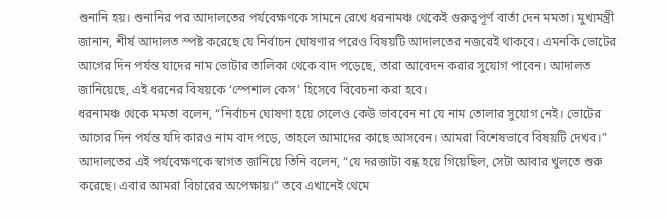শুনানি হয়। শুনানির পর আদালতের পর্যবেক্ষণকে সামনে রেখে ধরনামঞ্চ থেকেই গুরুত্বপূর্ণ বার্তা দেন মমতা। মুখ্যমন্ত্রী জানান, শীর্ষ আদালত স্পষ্ট করেছে যে নির্বাচন ঘোষণার পরেও বিষয়টি আদালতের নজরেই থাকবে। এমনকি ভোটের আগের দিন পর্যন্ত যাদের নাম ভোটার তালিকা থেকে বাদ পড়েছে, তারা আবেদন করার সুযোগ পাবেন। আদালত জানিয়েছে, এই ধরনের বিষয়কে ‘স্পেশাল কেস’ হিসেবে বিবেচনা করা হবে।
ধরনামঞ্চ থেকে মমতা বলেন, “নির্বাচন ঘোষণা হয়ে গেলেও কেউ ভাববেন না যে নাম তোলার সুযোগ নেই। ভোটের আগের দিন পর্যন্ত যদি কারও নাম বাদ পড়ে, তাহলে আমাদের কাছে আসবেন। আমরা বিশেষভাবে বিষয়টি দেখব।” আদালতের এই পর্যবেক্ষণকে স্বাগত জানিয়ে তিনি বলেন, “যে দরজাটা বন্ধ হয়ে গিয়েছিল, সেটা আবার খুলতে শুরু করেছে। এবার আমরা বিচারের অপেক্ষায়।” তবে এখানেই থেমে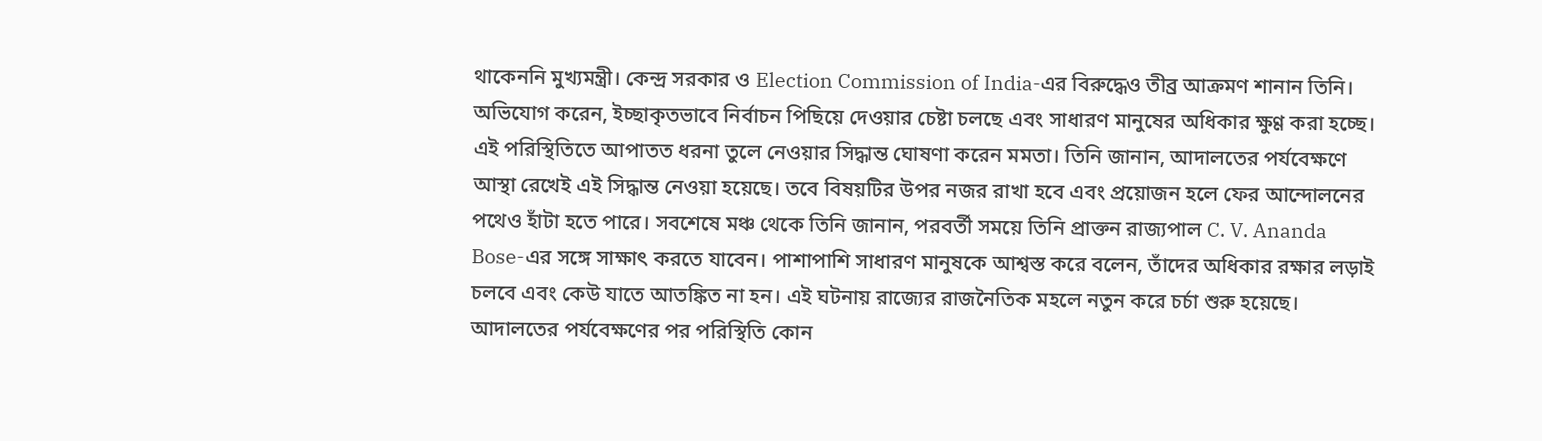থাকেননি মুখ্যমন্ত্রী। কেন্দ্র সরকার ও Election Commission of India-এর বিরুদ্ধেও তীব্র আক্রমণ শানান তিনি। অভিযোগ করেন, ইচ্ছাকৃতভাবে নির্বাচন পিছিয়ে দেওয়ার চেষ্টা চলছে এবং সাধারণ মানুষের অধিকার ক্ষুণ্ণ করা হচ্ছে।
এই পরিস্থিতিতে আপাতত ধরনা তুলে নেওয়ার সিদ্ধান্ত ঘোষণা করেন মমতা। তিনি জানান, আদালতের পর্যবেক্ষণে আস্থা রেখেই এই সিদ্ধান্ত নেওয়া হয়েছে। তবে বিষয়টির উপর নজর রাখা হবে এবং প্রয়োজন হলে ফের আন্দোলনের পথেও হাঁটা হতে পারে। সবশেষে মঞ্চ থেকে তিনি জানান, পরবর্তী সময়ে তিনি প্রাক্তন রাজ্যপাল C. V. Ananda Bose-এর সঙ্গে সাক্ষাৎ করতে যাবেন। পাশাপাশি সাধারণ মানুষকে আশ্বস্ত করে বলেন, তাঁদের অধিকার রক্ষার লড়াই চলবে এবং কেউ যাতে আতঙ্কিত না হন। এই ঘটনায় রাজ্যের রাজনৈতিক মহলে নতুন করে চর্চা শুরু হয়েছে। আদালতের পর্যবেক্ষণের পর পরিস্থিতি কোন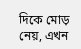দিকে মোড় নেয়, এখন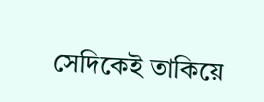সেদিকেই তাকিয়ে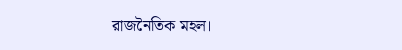রাজনৈতিক মহল।